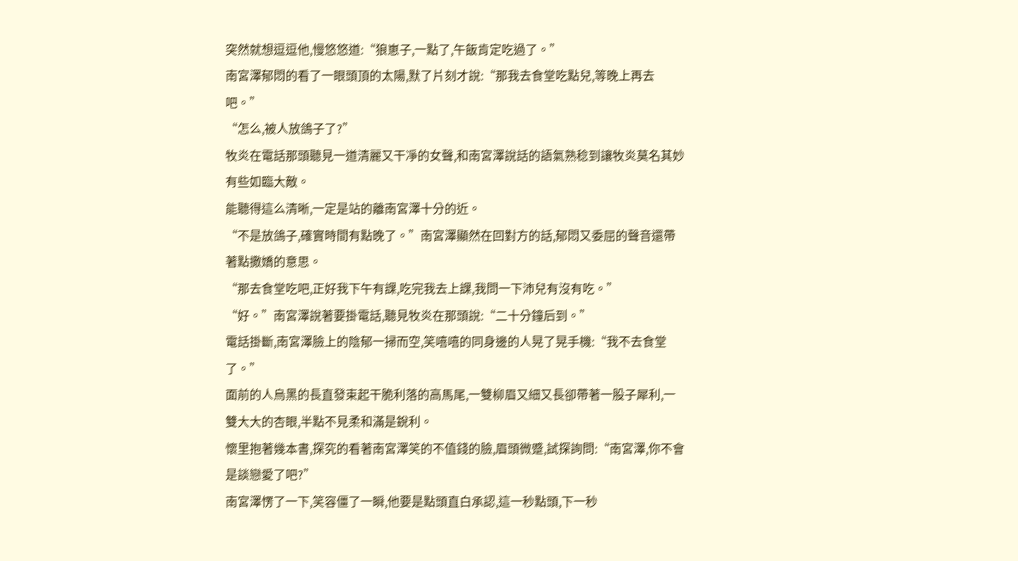突然就想逗逗他,慢悠悠道:“狼崽子,一點了,午飯肯定吃過了。”
南宮澤郁悶的看了一眼頭頂的太陽,默了片刻才說:“那我去食堂吃點兒,等晚上再去吧。”
“怎么,被人放鴿子了?”
牧炎在電話那頭聽見一道清麗又干凈的女聲,和南宮澤說話的語氣熟稔到讓牧炎莫名其妙有些如臨大敵。
能聽得這么清晰,一定是站的離南宮澤十分的近。
“不是放鴿子,確實時間有點晚了。”南宮澤顯然在回對方的話,郁悶又委屈的聲音還帶著點撒嬌的意思。
“那去食堂吃吧,正好我下午有課,吃完我去上課,我問一下沛兒有沒有吃。”
“好。”南宮澤說著要掛電話,聽見牧炎在那頭說:“二十分鐘后到。”
電話掛斷,南宮澤臉上的陰郁一掃而空,笑嘻嘻的同身邊的人晃了晃手機:“我不去食堂了。”
面前的人烏黑的長直發束起干脆利落的高馬尾,一雙柳眉又細又長卻帶著一股子犀利,一雙大大的杏眼,半點不見柔和滿是銳利。
懷里抱著幾本書,探究的看著南宮澤笑的不值錢的臉,眉頭微蹙,試探詢問:“南宮澤,你不會是談戀愛了吧?”
南宮澤愣了一下,笑容僵了一瞬,他要是點頭直白承認,這一秒點頭,下一秒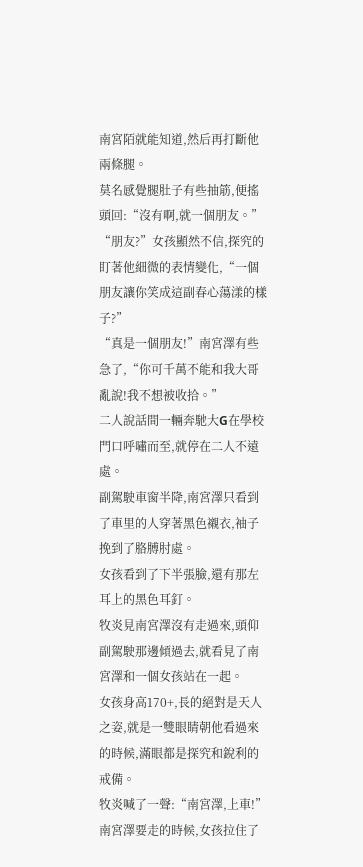南宮陌就能知道,然后再打斷他兩條腿。
莫名感覺腿肚子有些抽筋,便搖頭回:“沒有啊,就一個朋友。”
“朋友?”女孩顯然不信,探究的盯著他細微的表情變化,“一個朋友讓你笑成這副春心蕩漾的樣子?”
“真是一個朋友!”南宮澤有些急了,“你可千萬不能和我大哥亂說!我不想被收拾。”
二人說話間一輛奔馳大G在學校門口呼嘯而至,就停在二人不遠處。
副駕駛車窗半降,南宮澤只看到了車里的人穿著黑色襯衣,袖子挽到了胳膊肘處。
女孩看到了下半張臉,還有那左耳上的黑色耳釘。
牧炎見南宮澤沒有走過來,頭仰副駕駛那邊傾過去,就看見了南宮澤和一個女孩站在一起。
女孩身高170+,長的絕對是天人之姿,就是一雙眼睛朝他看過來的時候,滿眼都是探究和銳利的戒備。
牧炎喊了一聲:“南宮澤,上車!”
南宮澤要走的時候,女孩拉住了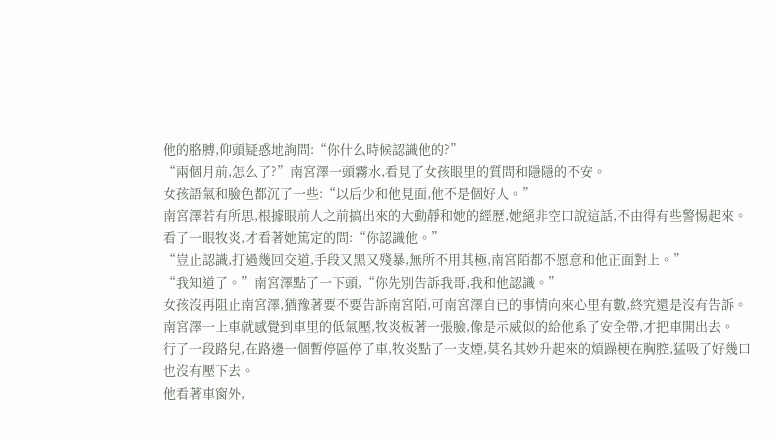他的胳膊,仰頭疑惑地詢問:“你什么時候認識他的?”
“兩個月前,怎么了?”南宮澤一頭霧水,看見了女孩眼里的質問和隱隱的不安。
女孩語氣和臉色都沉了一些:“以后少和他見面,他不是個好人。”
南宮澤若有所思,根據眼前人之前搞出來的大動靜和她的經歷,她絕非空口說這話,不由得有些警惕起來。
看了一眼牧炎,才看著她篤定的問:“你認識他。”
“豈止認識,打過幾回交道,手段又黑又殘暴,無所不用其極,南宮陌都不愿意和他正面對上。”
“我知道了。”南宮澤點了一下頭,“你先別告訴我哥,我和他認識。”
女孩沒再阻止南宮澤,猶豫著要不要告訴南宮陌,可南宮澤自已的事情向來心里有數,終究還是沒有告訴。
南宮澤一上車就感覺到車里的低氣壓,牧炎板著一張臉,像是示威似的給他系了安全帶,才把車開出去。
行了一段路兒,在路邊一個暫停區停了車,牧炎點了一支煙,莫名其妙升起來的煩躁梗在胸腔,猛吸了好幾口也沒有壓下去。
他看著車窗外,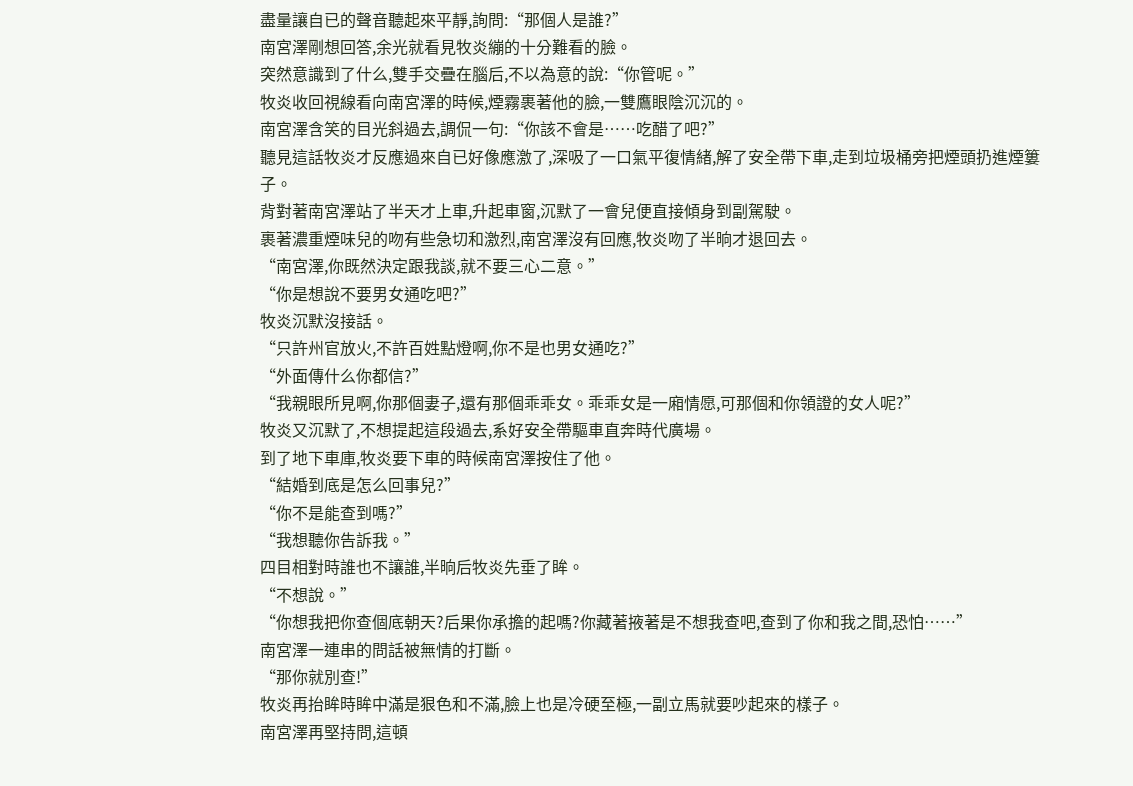盡量讓自已的聲音聽起來平靜,詢問:“那個人是誰?”
南宮澤剛想回答,余光就看見牧炎繃的十分難看的臉。
突然意識到了什么,雙手交疊在腦后,不以為意的說:“你管呢。”
牧炎收回視線看向南宮澤的時候,煙霧裹著他的臉,一雙鷹眼陰沉沉的。
南宮澤含笑的目光斜過去,調侃一句:“你該不會是……吃醋了吧?”
聽見這話牧炎才反應過來自已好像應激了,深吸了一口氣平復情緒,解了安全帶下車,走到垃圾桶旁把煙頭扔進煙簍子。
背對著南宮澤站了半天才上車,升起車窗,沉默了一會兒便直接傾身到副駕駛。
裹著濃重煙味兒的吻有些急切和激烈,南宮澤沒有回應,牧炎吻了半晌才退回去。
“南宮澤,你既然決定跟我談,就不要三心二意。”
“你是想說不要男女通吃吧?”
牧炎沉默沒接話。
“只許州官放火,不許百姓點燈啊,你不是也男女通吃?”
“外面傳什么你都信?”
“我親眼所見啊,你那個妻子,還有那個乖乖女。乖乖女是一廂情愿,可那個和你領證的女人呢?”
牧炎又沉默了,不想提起這段過去,系好安全帶驅車直奔時代廣場。
到了地下車庫,牧炎要下車的時候南宮澤按住了他。
“結婚到底是怎么回事兒?”
“你不是能查到嗎?”
“我想聽你告訴我。”
四目相對時誰也不讓誰,半晌后牧炎先垂了眸。
“不想說。”
“你想我把你查個底朝天?后果你承擔的起嗎?你藏著掖著是不想我查吧,查到了你和我之間,恐怕……”
南宮澤一連串的問話被無情的打斷。
“那你就別查!”
牧炎再抬眸時眸中滿是狠色和不滿,臉上也是冷硬至極,一副立馬就要吵起來的樣子。
南宮澤再堅持問,這頓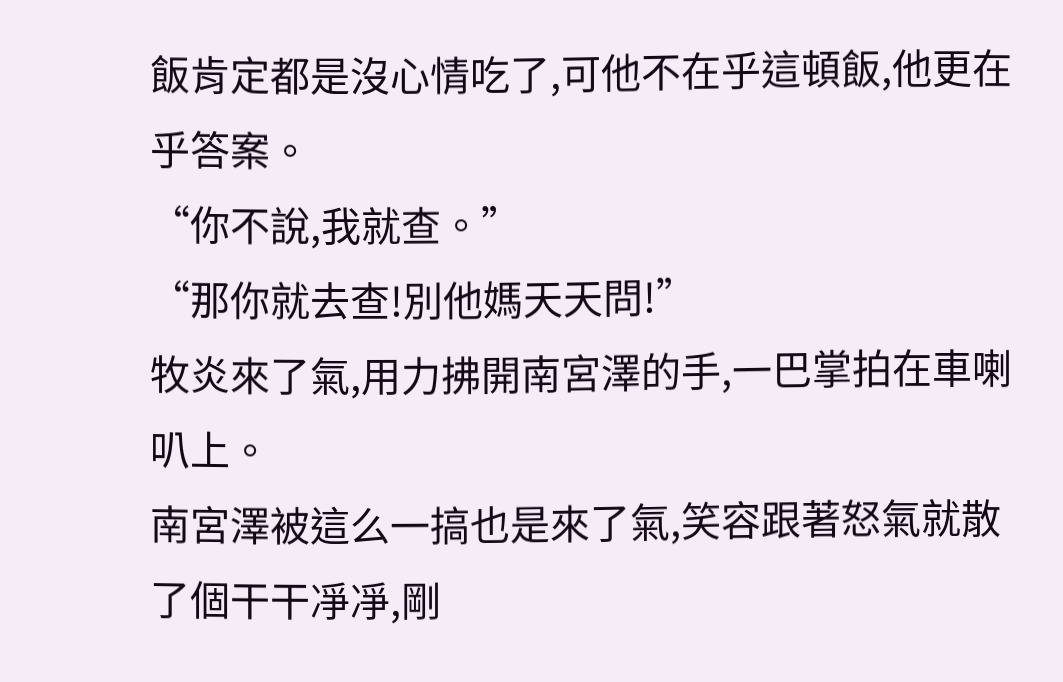飯肯定都是沒心情吃了,可他不在乎這頓飯,他更在乎答案。
“你不說,我就查。”
“那你就去查!別他媽天天問!”
牧炎來了氣,用力拂開南宮澤的手,一巴掌拍在車喇叭上。
南宮澤被這么一搞也是來了氣,笑容跟著怒氣就散了個干干凈凈,剛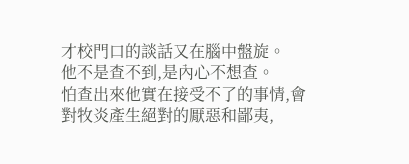才校門口的談話又在腦中盤旋。
他不是查不到,是內心不想查。
怕查出來他實在接受不了的事情,會對牧炎產生絕對的厭惡和鄙夷,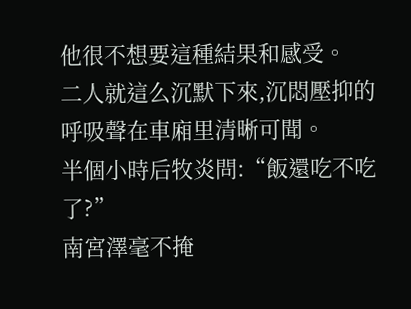他很不想要這種結果和感受。
二人就這么沉默下來,沉悶壓抑的呼吸聲在車廂里清晰可聞。
半個小時后牧炎問:“飯還吃不吃了?”
南宮澤毫不掩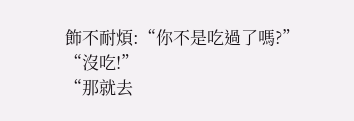飾不耐煩:“你不是吃過了嗎?”
“沒吃!”
“那就去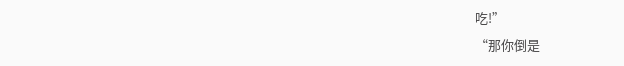吃!”
“那你倒是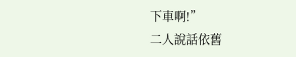下車啊!”
二人說話依舊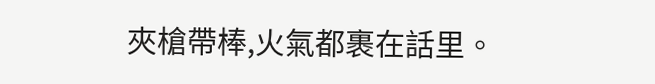夾槍帶棒,火氣都裹在話里。